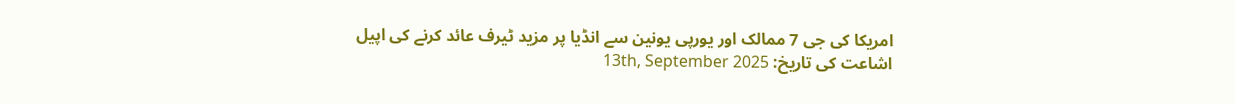امریکا کی جی 7 ممالک اور یورپی یونین سے انڈیا پر مزید ٹیرف عائد کرنے کی اپیل
اشاعت کی تاریخ: 13th, September 2025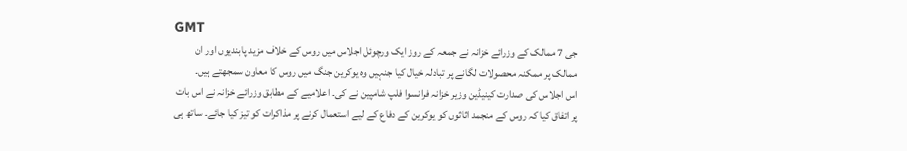GMT
جی 7 ممالک کے وزرائے خزانہ نے جمعہ کے روز ایک ورچوئل اجلاس میں روس کے خلاف مزید پابندیوں اور ان ممالک پر ممکنہ محصولات لگانے پر تبادلہ خیال کیا جنہیں وہ یوکرین جنگ میں روس کا معاون سمجھتے ہیں۔
اس اجلاس کی صدارت کینیڈین وزیر خزانہ فرانسوا فلپ شامپین نے کی۔ اعلامیے کے مطابق وزرائے خزانہ نے اس بات پر اتفاق کیا کہ روس کے منجمد اثاثوں کو یوکرین کے دفاع کے لیے استعمال کرنے پر مذاکرات کو تیز کیا جائے۔ ساتھ ہی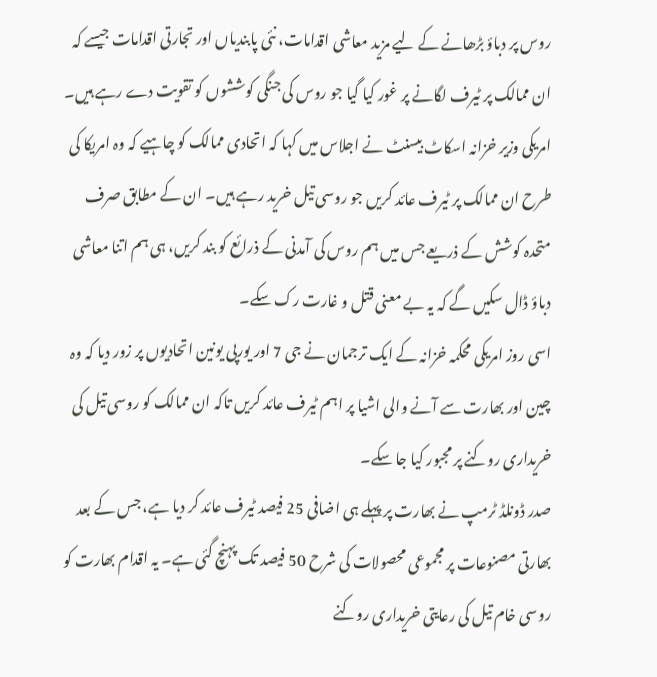روس پر دباؤ بڑھانے کے لیے مزید معاشی اقدامات، نئی پابندیاں اور تجارتی اقدامات جیسے کہ ان ممالک پر ٹیرف لگانے پر غور کیا گیا جو روس کی جنگی کوششوں کو تقویت دے رہے ہیں۔
امریکی وزیر خزانہ اسکاٹ بیسنٹ نے اجلاس میں کہا کہ اتحادی ممالک کو چاہیے کہ وہ امریکا کی طرح ان ممالک پر ٹیرف عائد کریں جو روسی تیل خرید رہے ہیں۔ ان کے مطابق صرف متحدہ کوشش کے ذریعے جس میں ہم روس کی آمدنی کے ذرائع کو بند کریں، ہی ہم اتنا معاشی دباؤ ڈال سکیں گے کہ یہ بے معنی قتل و غارت رک سکے۔
اسی روز امریکی محکمہ خزانہ کے ایک ترجمان نے جی 7 اور یورپی یونین اتحادیوں پر زور دیا کہ وہ چین اور بھارت سے آنے والی اشیا پر اہم ٹیرف عائد کریں تاکہ ان ممالک کو روسی تیل کی خریداری روکنے پر مجبور کیا جا سکے۔
صدر ڈونلڈ ٹرمپ نے بھارت پر پہلے ہی اضافی 25 فیصد ٹیرف عائد کر دیا ہے، جس کے بعد بھارتی مصنوعات پر مجموعی محصولات کی شرح 50 فیصد تک پہنچ گئی ہے۔ یہ اقدام بھارت کو روسی خام تیل کی رعایتی خریداری روکنے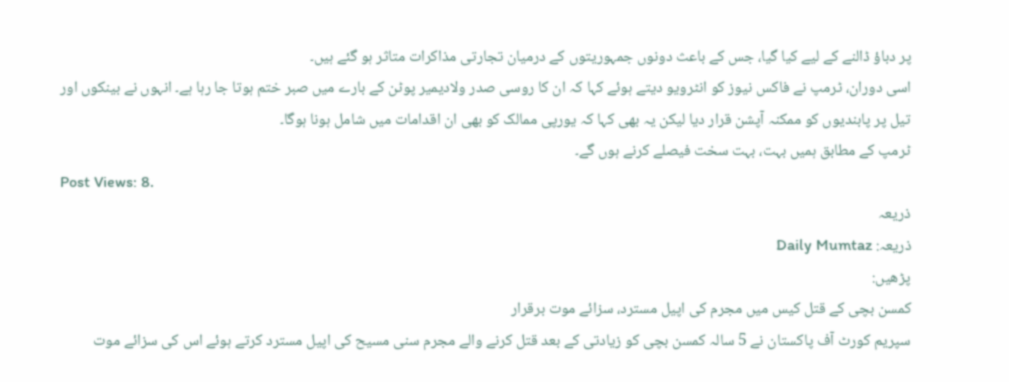پر دباؤ ڈالنے کے لیے کیا گیا، جس کے باعث دونوں جمہوریتوں کے درمیان تجارتی مذاکرات متاثر ہو گئے ہیں۔
اسی دوران، ٹرمپ نے فاکس نیوز کو انٹرویو دیتے ہوئے کہا کہ ان کا روسی صدر ولادیمیر پوٹن کے بارے میں صبر ختم ہوتا جا رہا ہے۔ انہوں نے بینکوں اور تیل پر پابندیوں کو ممکنہ آپشن قرار دیا لیکن یہ بھی کہا کہ یورپی ممالک کو بھی ان اقدامات میں شامل ہونا ہوگا۔
ٹرمپ کے مطابق ہمیں بہت، بہت سخت فیصلے کرنے ہوں گے۔
Post Views: 8.
ذریعہ
ذریعہ: Daily Mumtaz
پڑھیں:
کمسن بچی کے قتل کیس میں مجرم کی اپیل مسترد، سزائے موت برقرار
سپریم کورٹ آف پاکستان نے 5 سالہ کمسن بچی کو زیادتی کے بعد قتل کرنے والے مجرم سنی مسیح کی اپیل مسترد کرتے ہوئے اس کی سزائے موت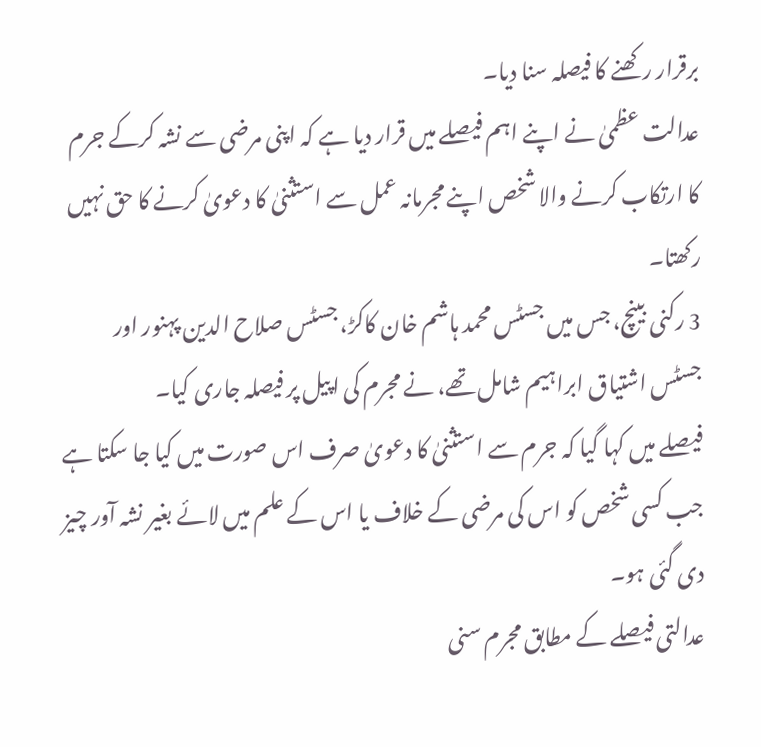برقرار رکھنے کا فیصلہ سنا دیا۔
عدالت عظمیٰ نے اپنے اہم فیصلے میں قرار دیا ہے کہ اپنی مرضی سے نشہ کرکے جرم کا ارتکاب کرنے والا شخص اپنے مجرمانہ عمل سے استثنیٰ کا دعویٰ کرنے کا حق نہیں رکھتا۔
3 رکنی بینچ، جس میں جسٹس محمد ہاشم خان کاکڑ، جسٹس صلاح الدین پہنور اور جسٹس اشتیاق ابراہیم شامل تھے، نے مجرم کی اپیل پر فیصلہ جاری کیا۔
فیصلے میں کہا گیا کہ جرم سے استثنیٰ کا دعویٰ صرف اس صورت میں کیا جا سکتا ہے جب کسی شخص کو اس کی مرضی کے خلاف یا اس کے علم میں لائے بغیر نشہ آور چیز دی گئی ہو۔
عدالتی فیصلے کے مطابق مجرم سنی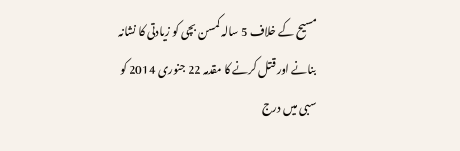مسیح کے خلاف 5 سالہ کمسن بچی کو زیادتی کا نشانہ بنانے اور قتل کرنے کا مقدمہ 22 جنوری 2014 کو سبی میں درج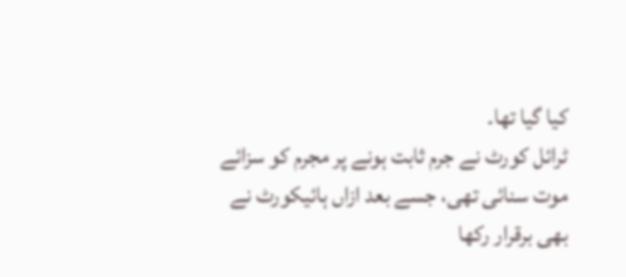کیا گیا تھا۔
ٹرائل کورٹ نے جرم ثابت ہونے پر مجرم کو سزائے موت سنائی تھی، جسے بعد ازاں ہائیکورٹ نے بھی برقرار رکھا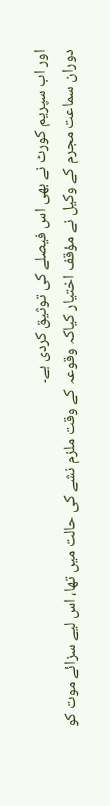اور اب سپریم کورٹ نے بھی اس فیصلے کی توثیق کردی ہے۔
دوران سماعت مجرم کے وکیل نے مؤقف اختیار کیاکہ وقوعہ کے وقت ملزم نشے کی حالت میں تھا، اس لیے سزائے موت کو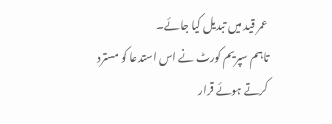عمر قید میں تبدیل کیا جائے۔
تاہم سپریم کورٹ نے اس استدعا کو مسترد کرتے ہوئے قرار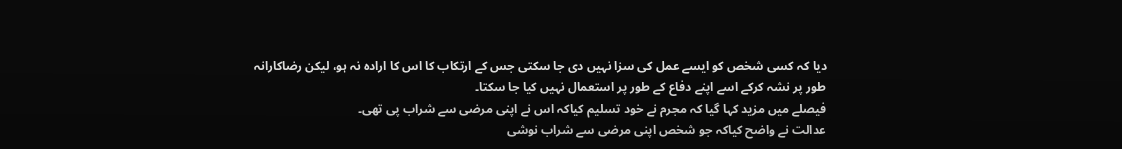دیا کہ کسی شخص کو ایسے عمل کی سزا نہیں دی جا سکتی جس کے ارتکاب کا اس کا ارادہ نہ ہو، لیکن رضاکارانہ طور پر نشہ کرکے اسے اپنے دفاع کے طور پر استعمال نہیں کیا جا سکتا۔
فیصلے میں مزید کہا گیا کہ مجرم نے خود تسلیم کیاکہ اس نے اپنی مرضی سے شراب پی تھی۔
عدالت نے واضح کیاکہ جو شخص اپنی مرضی سے شراب نوشی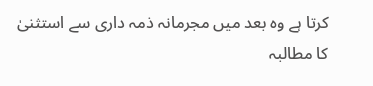کرتا ہے وہ بعد میں مجرمانہ ذمہ داری سے استثنیٰ کا مطالبہ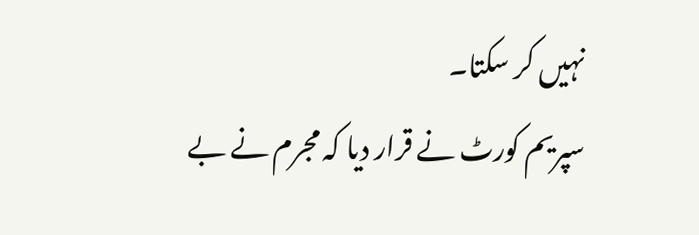نہیں کر سکتا۔
سپریم کورٹ نے قرار دیا کہ مجرم نے بے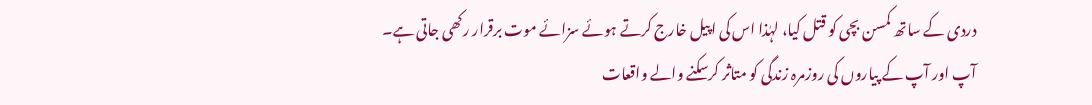دردی کے ساتھ کمسن بچی کو قتل کیا، لہٰذا اس کی اپیل خارج کرتے ہوئے سزائے موت برقرار رکھی جاتی ہے۔
آپ اور آپ کے پیاروں کی روزمرہ زندگی کو متاثر کرسکنے والے واقعات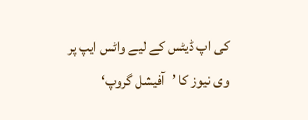کی اپ ڈیٹس کے لیے واٹس ایپ پر وی نیوز کا ’آفیشل گروپ‘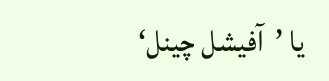یا ’آفیشل چینل‘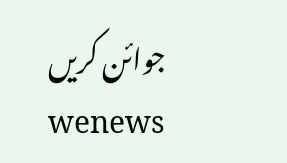جوائن کریں
wenews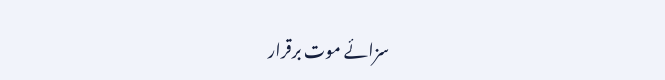سزائے موت برقرار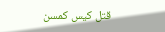قتل کیس کمسن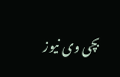بچی وی نیوز